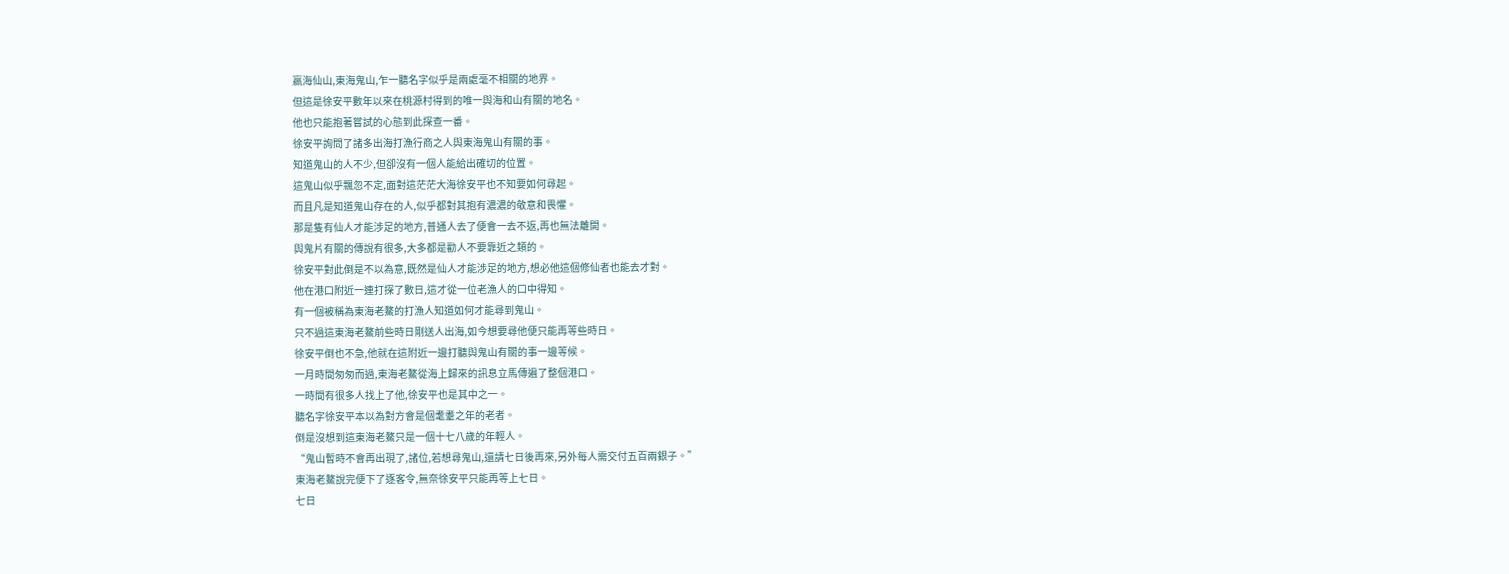嬴海仙山,東海鬼山,乍一聽名字似乎是兩處毫不相關的地界。
但這是徐安平數年以來在桃源村得到的唯一與海和山有關的地名。
他也只能抱著嘗試的心態到此探查一番。
徐安平詢問了諸多出海打漁行商之人與東海鬼山有關的事。
知道鬼山的人不少,但卻沒有一個人能給出確切的位置。
這鬼山似乎飄忽不定,面對這茫茫大海徐安平也不知要如何尋起。
而且凡是知道鬼山存在的人,似乎都對其抱有濃濃的敬意和畏懼。
那是隻有仙人才能涉足的地方,普通人去了便會一去不返,再也無法離開。
與鬼片有關的傳說有很多,大多都是勸人不要靠近之類的。
徐安平對此倒是不以為意,既然是仙人才能涉足的地方,想必他這個修仙者也能去才對。
他在港口附近一連打探了數日,這才從一位老漁人的口中得知。
有一個被稱為東海老鰲的打漁人知道如何才能尋到鬼山。
只不過這東海老鰲前些時日剛送人出海,如今想要尋他便只能再等些時日。
徐安平倒也不急,他就在這附近一邊打聽與鬼山有關的事一邊等候。
一月時間匆匆而過,東海老鰲從海上歸來的訊息立馬傳遍了整個港口。
一時間有很多人找上了他,徐安平也是其中之一。
聽名字徐安平本以為對方會是個耄耋之年的老者。
倒是沒想到這東海老鰲只是一個十七八歲的年輕人。
“鬼山暫時不會再出現了,諸位,若想尋鬼山,還請七日後再來,另外每人需交付五百兩銀子。”
東海老鰲說完便下了逐客令,無奈徐安平只能再等上七日。
七日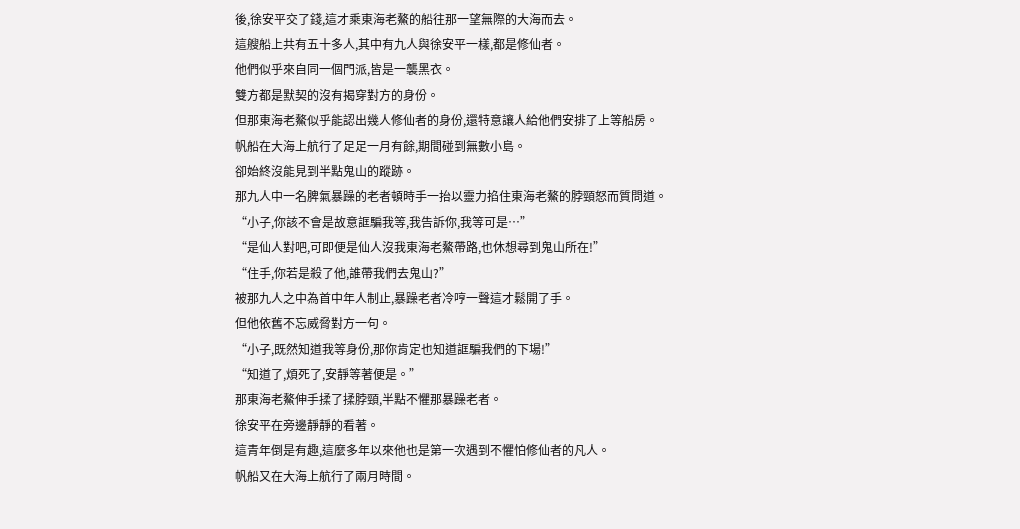後,徐安平交了錢,這才乘東海老鰲的船往那一望無際的大海而去。
這艘船上共有五十多人,其中有九人與徐安平一樣,都是修仙者。
他們似乎來自同一個門派,皆是一襲黑衣。
雙方都是默契的沒有揭穿對方的身份。
但那東海老鰲似乎能認出幾人修仙者的身份,還特意讓人給他們安排了上等船房。
帆船在大海上航行了足足一月有餘,期間碰到無數小島。
卻始終沒能見到半點鬼山的蹤跡。
那九人中一名脾氣暴躁的老者頓時手一抬以靈力掐住東海老鰲的脖頸怒而質問道。
“小子,你該不會是故意誆騙我等,我告訴你,我等可是…”
“是仙人對吧,可即便是仙人沒我東海老鰲帶路,也休想尋到鬼山所在!”
“住手,你若是殺了他,誰帶我們去鬼山?”
被那九人之中為首中年人制止,暴躁老者冷哼一聲這才鬆開了手。
但他依舊不忘威脅對方一句。
“小子,既然知道我等身份,那你肯定也知道誆騙我們的下場!”
“知道了,煩死了,安靜等著便是。”
那東海老鰲伸手揉了揉脖頸,半點不懼那暴躁老者。
徐安平在旁邊靜靜的看著。
這青年倒是有趣,這麼多年以來他也是第一次遇到不懼怕修仙者的凡人。
帆船又在大海上航行了兩月時間。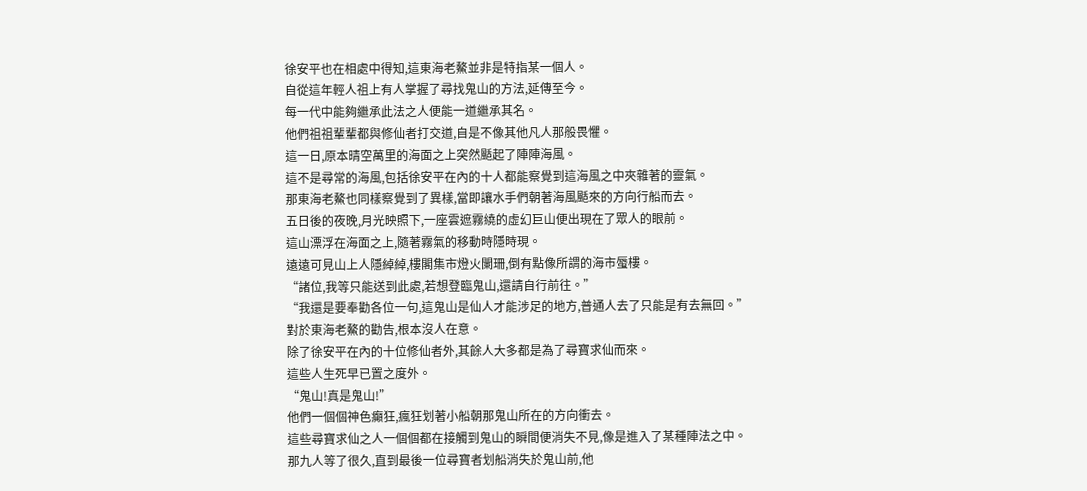徐安平也在相處中得知,這東海老鰲並非是特指某一個人。
自從這年輕人祖上有人掌握了尋找鬼山的方法,延傳至今。
每一代中能夠繼承此法之人便能一道繼承其名。
他們祖祖輩輩都與修仙者打交道,自是不像其他凡人那般畏懼。
這一日,原本晴空萬里的海面之上突然颳起了陣陣海風。
這不是尋常的海風,包括徐安平在內的十人都能察覺到這海風之中夾雜著的靈氣。
那東海老鰲也同樣察覺到了異樣,當即讓水手們朝著海風颳來的方向行船而去。
五日後的夜晚,月光映照下,一座雲遮霧繞的虛幻巨山便出現在了眾人的眼前。
這山漂浮在海面之上,隨著霧氣的移動時隱時現。
遠遠可見山上人隱綽綽,樓閣集市燈火闌珊,倒有點像所謂的海市蜃樓。
“諸位,我等只能送到此處,若想登臨鬼山,還請自行前往。”
“我還是要奉勸各位一句,這鬼山是仙人才能涉足的地方,普通人去了只能是有去無回。”
對於東海老鰲的勸告,根本沒人在意。
除了徐安平在內的十位修仙者外,其餘人大多都是為了尋寶求仙而來。
這些人生死早已置之度外。
“鬼山!真是鬼山!”
他們一個個神色癲狂,瘋狂划著小船朝那鬼山所在的方向衝去。
這些尋寶求仙之人一個個都在接觸到鬼山的瞬間便消失不見,像是進入了某種陣法之中。
那九人等了很久,直到最後一位尋寶者划船消失於鬼山前,他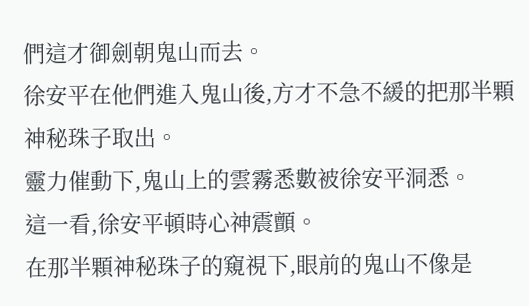們這才御劍朝鬼山而去。
徐安平在他們進入鬼山後,方才不急不緩的把那半顆神秘珠子取出。
靈力催動下,鬼山上的雲霧悉數被徐安平洞悉。
這一看,徐安平頓時心神震顫。
在那半顆神秘珠子的窺視下,眼前的鬼山不像是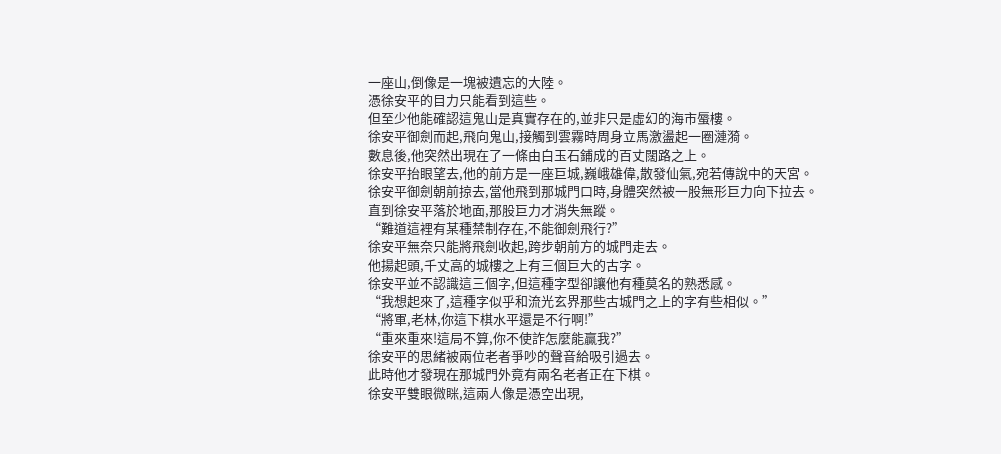一座山,倒像是一塊被遺忘的大陸。
憑徐安平的目力只能看到這些。
但至少他能確認這鬼山是真實存在的,並非只是虛幻的海市蜃樓。
徐安平御劍而起,飛向鬼山,接觸到雲霧時周身立馬激盪起一圈漣漪。
數息後,他突然出現在了一條由白玉石鋪成的百丈闊路之上。
徐安平抬眼望去,他的前方是一座巨城,巍峨雄偉,散發仙氣,宛若傳說中的天宮。
徐安平御劍朝前掠去,當他飛到那城門口時,身體突然被一股無形巨力向下拉去。
直到徐安平落於地面,那股巨力才消失無蹤。
“難道這裡有某種禁制存在,不能御劍飛行?”
徐安平無奈只能將飛劍收起,跨步朝前方的城門走去。
他揚起頭,千丈高的城樓之上有三個巨大的古字。
徐安平並不認識這三個字,但這種字型卻讓他有種莫名的熟悉感。
“我想起來了,這種字似乎和流光玄界那些古城門之上的字有些相似。”
“將軍,老林,你這下棋水平還是不行啊!”
“重來重來!這局不算,你不使詐怎麼能贏我?”
徐安平的思緒被兩位老者爭吵的聲音給吸引過去。
此時他才發現在那城門外竟有兩名老者正在下棋。
徐安平雙眼微眯,這兩人像是憑空出現,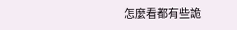怎麼看都有些詭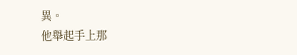異。
他舉起手上那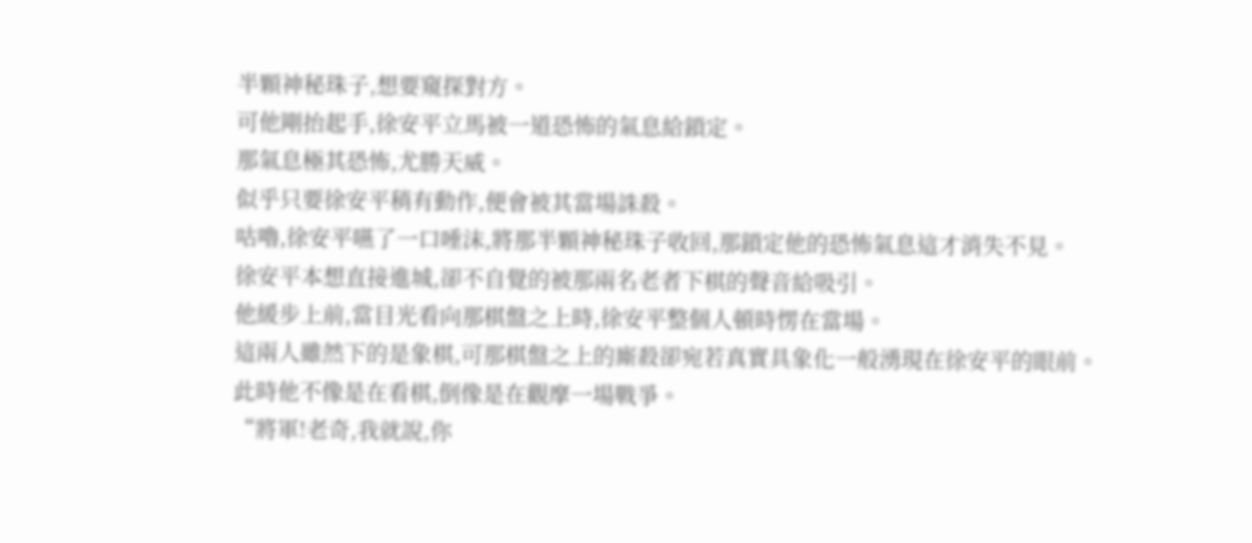半顆神秘珠子,想要窺探對方。
可他剛抬起手,徐安平立馬被一道恐怖的氣息給鎖定。
那氣息極其恐怖,尤勝天威。
似乎只要徐安平稍有動作,便會被其當場誅殺。
咕嚕,徐安平嚥了一口唾沫,將那半顆神秘珠子收回,那鎖定他的恐怖氣息這才消失不見。
徐安平本想直接進城,卻不自覺的被那兩名老者下棋的聲音給吸引。
他緩步上前,當目光看向那棋盤之上時,徐安平整個人頓時愣在當場。
這兩人雖然下的是象棋,可那棋盤之上的廝殺卻宛若真實具象化一般湧現在徐安平的眼前。
此時他不像是在看棋,倒像是在觀摩一場戰爭。
“將軍!老奇,我就說,你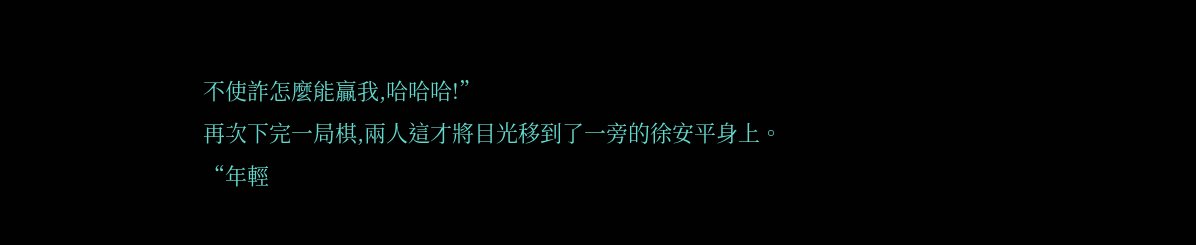不使詐怎麼能贏我,哈哈哈!”
再次下完一局棋,兩人這才將目光移到了一旁的徐安平身上。
“年輕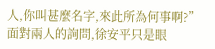人,你叫甚麼名字,來此所為何事啊?”
面對兩人的詢問,徐安平只是眼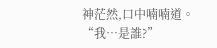神茫然,口中喃喃道。
“我…是誰?”